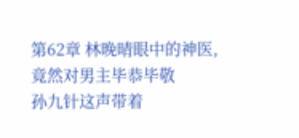第62章 林晚晴眼中的神医,竟然对男主毕恭毕敬
孙九针这声带着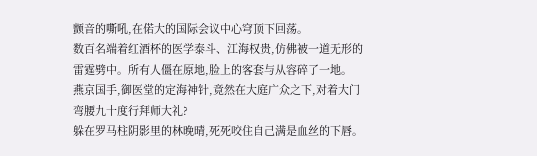颤音的嘶吼,在偌大的国际会议中心穹顶下回荡。
数百名端着红酒杯的医学泰斗、江海权贵,仿佛被一道无形的雷霆劈中。所有人僵在原地,脸上的客套与从容碎了一地。
燕京国手,御医堂的定海神针,竟然在大庭广众之下,对着大门弯腰九十度行拜师大礼?
躲在罗马柱阴影里的林晚晴,死死咬住自己满是血丝的下唇。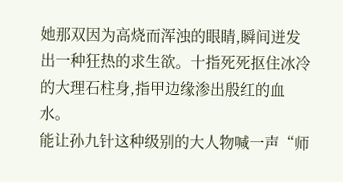她那双因为高烧而浑浊的眼睛,瞬间迸发出一种狂热的求生欲。十指死死抠住冰冷的大理石柱身,指甲边缘渗出殷红的血水。
能让孙九针这种级别的大人物喊一声“师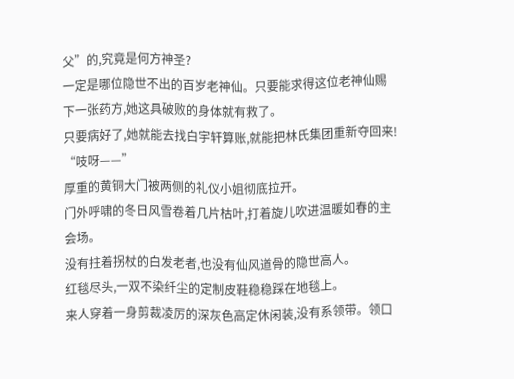父”的,究竟是何方神圣?
一定是哪位隐世不出的百岁老神仙。只要能求得这位老神仙赐下一张药方,她这具破败的身体就有救了。
只要病好了,她就能去找白宇轩算账,就能把林氏集团重新夺回来!
“吱呀——”
厚重的黄铜大门被两侧的礼仪小姐彻底拉开。
门外呼啸的冬日风雪卷着几片枯叶,打着旋儿吹进温暖如春的主会场。
没有拄着拐杖的白发老者,也没有仙风道骨的隐世高人。
红毯尽头,一双不染纤尘的定制皮鞋稳稳踩在地毯上。
来人穿着一身剪裁凌厉的深灰色高定休闲装,没有系领带。领口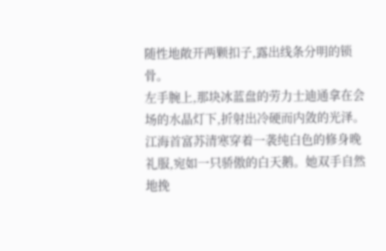随性地敞开两颗扣子,露出线条分明的锁骨。
左手腕上,那块冰蓝盘的劳力士迪通拿在会场的水晶灯下,折射出冷硬而内敛的光泽。
江海首富苏清寒穿着一袭纯白色的修身晚礼服,宛如一只骄傲的白天鹅。她双手自然地挽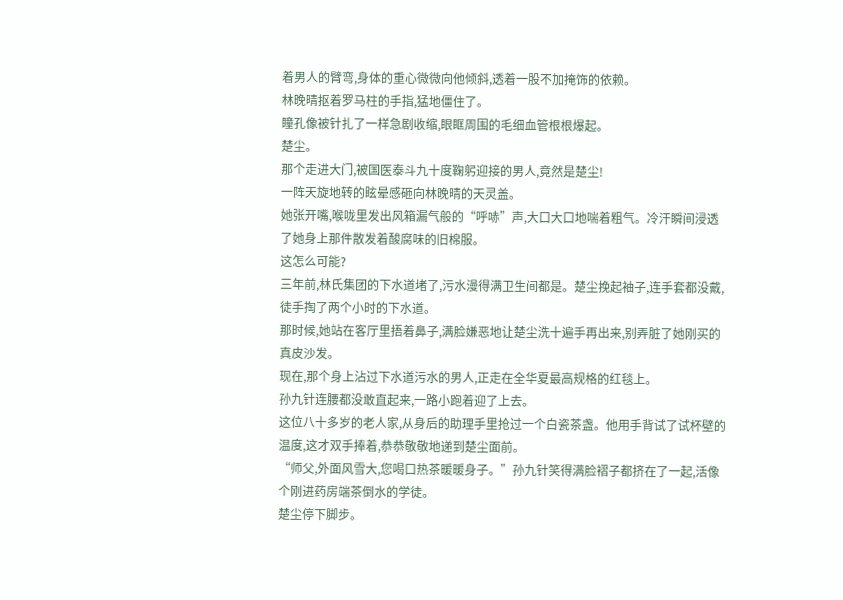着男人的臂弯,身体的重心微微向他倾斜,透着一股不加掩饰的依赖。
林晚晴抠着罗马柱的手指,猛地僵住了。
瞳孔像被针扎了一样急剧收缩,眼眶周围的毛细血管根根爆起。
楚尘。
那个走进大门,被国医泰斗九十度鞠躬迎接的男人,竟然是楚尘!
一阵天旋地转的眩晕感砸向林晚晴的天灵盖。
她张开嘴,喉咙里发出风箱漏气般的“呼哧”声,大口大口地喘着粗气。冷汗瞬间浸透了她身上那件散发着酸腐味的旧棉服。
这怎么可能?
三年前,林氏集团的下水道堵了,污水漫得满卫生间都是。楚尘挽起袖子,连手套都没戴,徒手掏了两个小时的下水道。
那时候,她站在客厅里捂着鼻子,满脸嫌恶地让楚尘洗十遍手再出来,别弄脏了她刚买的真皮沙发。
现在,那个身上沾过下水道污水的男人,正走在全华夏最高规格的红毯上。
孙九针连腰都没敢直起来,一路小跑着迎了上去。
这位八十多岁的老人家,从身后的助理手里抢过一个白瓷茶盏。他用手背试了试杯壁的温度,这才双手捧着,恭恭敬敬地递到楚尘面前。
“师父,外面风雪大,您喝口热茶暖暖身子。”孙九针笑得满脸褶子都挤在了一起,活像个刚进药房端茶倒水的学徒。
楚尘停下脚步。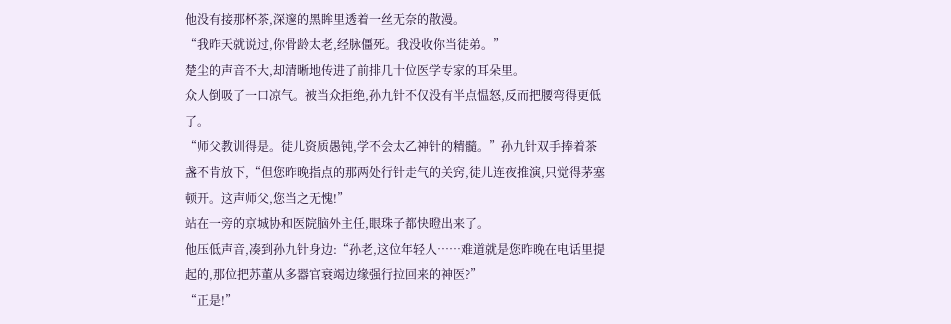他没有接那杯茶,深邃的黑眸里透着一丝无奈的散漫。
“我昨天就说过,你骨龄太老,经脉僵死。我没收你当徒弟。”
楚尘的声音不大,却清晰地传进了前排几十位医学专家的耳朵里。
众人倒吸了一口凉气。被当众拒绝,孙九针不仅没有半点愠怒,反而把腰弯得更低了。
“师父教训得是。徒儿资质愚钝,学不会太乙神针的精髓。”孙九针双手捧着茶盏不肯放下,“但您昨晚指点的那两处行针走气的关窍,徒儿连夜推演,只觉得茅塞顿开。这声师父,您当之无愧!”
站在一旁的京城协和医院脑外主任,眼珠子都快瞪出来了。
他压低声音,凑到孙九针身边:“孙老,这位年轻人……难道就是您昨晚在电话里提起的,那位把苏董从多器官衰竭边缘强行拉回来的神医?”
“正是!”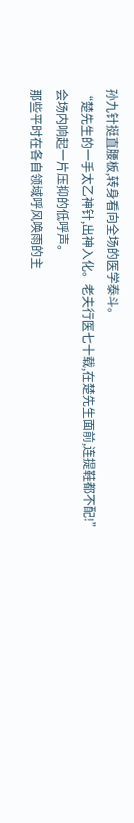孙九针挺直腰板,转身看向全场的医学泰斗。
“楚先生的一手太乙神针,出神入化。老夫行医七十载,在楚先生面前,连提鞋都不配!”
会场内响起一片压抑的低呼声。
那些平时在各自领域呼风唤雨的主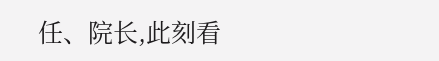任、院长,此刻看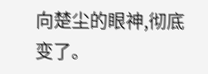向楚尘的眼神,彻底变了。